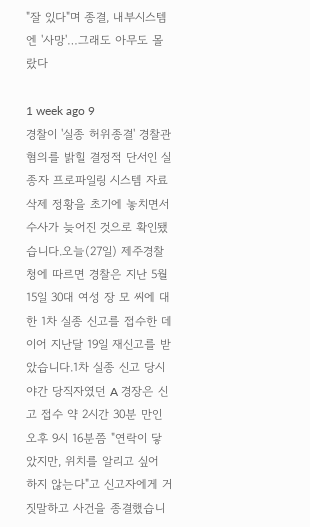"잘 있다"며 종결, 내부시스템엔 '사망'…그래도 아무도 몰랐다

1 week ago 9
경찰이 '실종 허위종결' 경찰관 혐의를 밝힐 결정적 단서인 실종자 프로파일링 시스템 자료 삭제 정황을 초기에 놓치면서 수사가 늦어진 것으로 확인됐습니다.오늘(27일) 제주경찰청에 따르면 경찰은 지난 5월 15일 30대 여성 장 모 씨에 대한 1차 실종 신고를 접수한 데 이어 지난달 19일 재신고를 받았습니다.1차 실종 신고 당시 야간 당직자였던 A 경장은 신고 접수 약 2시간 30분 만인 오후 9시 16분쯤 "연락이 닿았지만, 위치를 알리고 싶어 하지 않는다"고 신고자에게 거짓말하고 사건을 종결했습니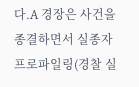다.A 경장은 사건을 종결하면서 실종자 프로파일링(경찰 실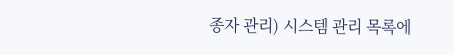종자 관리) 시스템 관리 목록에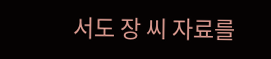서도 장 씨 자료를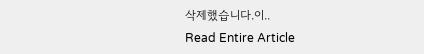삭제했습니다.이..
Read Entire Article